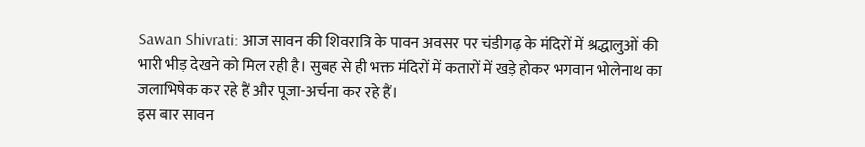Sawan Shivrati: आज सावन की शिवरात्रि के पावन अवसर पर चंडीगढ़ के मंदिरों में श्रद्धालुओं की भारी भीड़ देखने को मिल रही है। सुबह से ही भक्त मंदिरों में कतारों में खड़े होकर भगवान भोलेनाथ का जलाभिषेक कर रहे हैं और पूजा-अर्चना कर रहे हैं।
इस बार सावन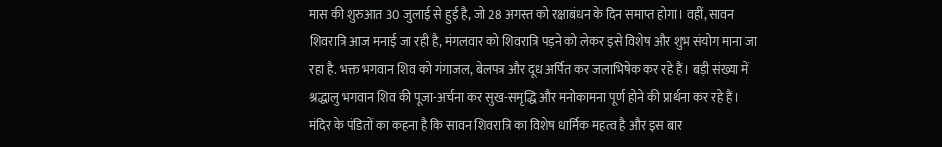मास की शुरुआत 30 जुलाई से हुई है, जो 28 अगस्त को रक्षाबंधन के दिन समाप्त होगा। वहीं, सावन शिवरात्रि आज मनाई जा रही है, मंगलवार को शिवरात्रि पड़ने को लेकर इसे विशेष और शुभ संयोग माना जा रहा है. भक्त भगवान शिव को गंगाजल, बेलपत्र और दूध अर्पित कर जलाभिषेक कर रहे हैं। बड़ी संख्या में श्रद्धालु भगवान शिव की पूजा-अर्चना कर सुख-समृद्धि और मनोकामना पूर्ण होने की प्रार्थना कर रहे हैं।
मंदिर के पंडितों का कहना है कि सावन शिवरात्रि का विशेष धार्मिक महत्व है और इस बार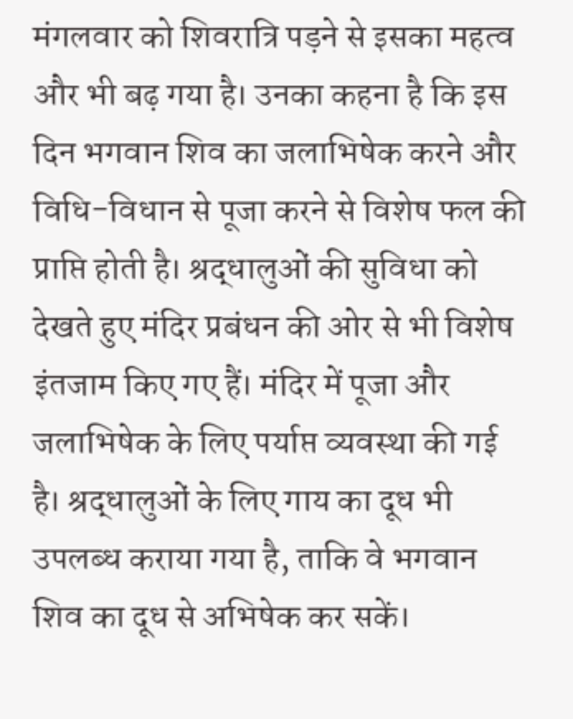मंगलवार को शिवरात्रि पड़ने से इसका महत्व और भी बढ़ गया है। उनका कहना है कि इस दिन भगवान शिव का जलाभिषेक करने और विधि-विधान से पूजा करने से विशेष फल की प्राप्ति होती है। श्रद्धालुओं की सुविधा को देखते हुए मंदिर प्रबंधन की ओर से भी विशेष इंतजाम किए गए हैं। मंदिर में पूजा और जलाभिषेक के लिए पर्याप्त व्यवस्था की गई है। श्रद्धालुओं के लिए गाय का दूध भी उपलब्ध कराया गया है, ताकि वे भगवान शिव का दूध से अभिषेक कर सकें।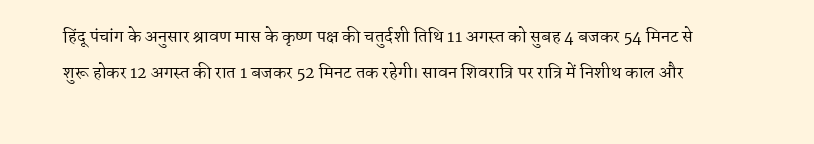हिंदू पंचांग के अनुसार श्रावण मास के कृष्ण पक्ष की चतुर्दशी तिथि 11 अगस्त को सुबह 4 बजकर 54 मिनट से शुरू होकर 12 अगस्त की रात 1 बजकर 52 मिनट तक रहेगी। सावन शिवरात्रि पर रात्रि में निशीथ काल और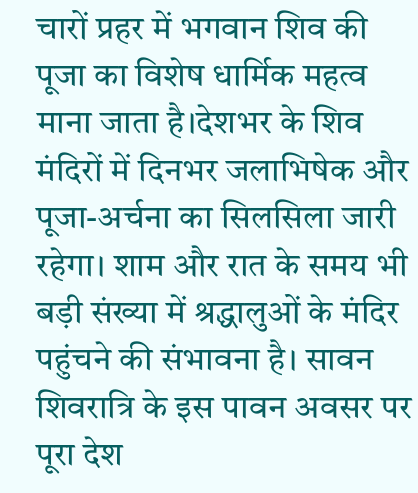चारों प्रहर में भगवान शिव की पूजा का विशेष धार्मिक महत्व माना जाता है।देशभर के शिव मंदिरों में दिनभर जलाभिषेक और पूजा-अर्चना का सिलसिला जारी रहेगा। शाम और रात के समय भी बड़ी संख्या में श्रद्धालुओं के मंदिर पहुंचने की संभावना है। सावन शिवरात्रि के इस पावन अवसर पर पूरा देश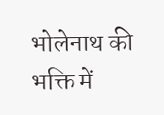भोलेनाथ की भक्ति में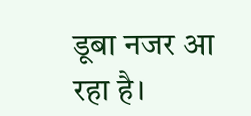डूबा नजर आ रहा है।